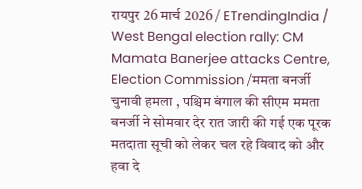रायपुर 26 मार्च 2026 / ETrendingIndia / West Bengal election rally: CM Mamata Banerjee attacks Centre, Election Commission /ममता बनर्जी चुनावी हमला , पश्चिम बंगाल की सीएम ममता बनर्जी ने सोमवार देर रात जारी की गई एक पूरक मतदाता सूची को लेकर चल रहे विवाद को और हवा दे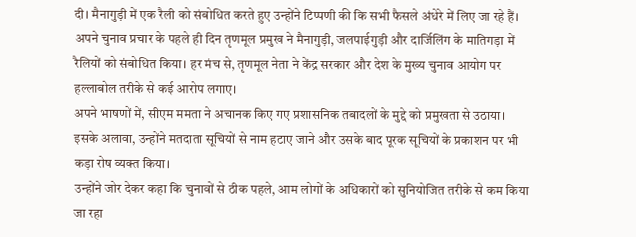दी। मैनागुड़ी में एक रैली को संबोधित करते हुए उन्होंने टिप्पणी की कि सभी फैसले अंधेरे में लिए जा रहे हैं।
अपने चुनाव प्रचार के पहले ही दिन तृणमूल प्रमुख ने मैनागुड़ी, जलपाईगुड़ी और दार्जिलिंग के मातिगड़ा में रैलियों को संबोधित किया। हर मंच से, तृणमूल नेता ने केंद्र सरकार और देश के मुख्य चुनाव आयोग पर हल्लाबोल तरीके से कई आरोप लगाए।
अपने भाषणों में, सीएम ममता ने अचानक किए गए प्रशासनिक तबादलों के मुद्दे को प्रमुखता से उठाया। इसके अलावा, उन्होंने मतदाता सूचियों से नाम हटाए जाने और उसके बाद पूरक सूचियों के प्रकाशन पर भी कड़ा रोष व्यक्त किया।
उन्होंने जोर देकर कहा कि चुनावों से ठीक पहले, आम लोगों के अधिकारों को सुनियोजित तरीके से कम किया जा रहा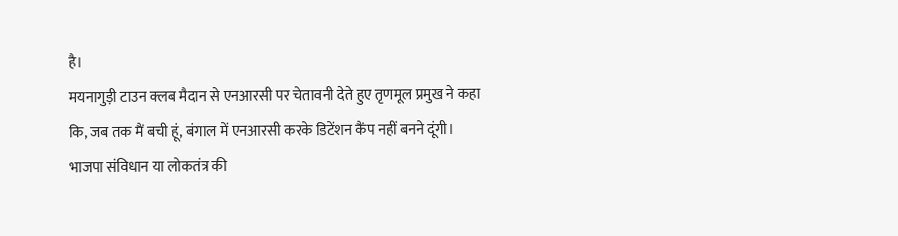है।
मयनागुड़ी टाउन क्लब मैदान से एनआरसी पर चेतावनी देते हुए तृणमूल प्रमुख ने कहा कि, जब तक मैं बची हूं, बंगाल में एनआरसी करके डिटेंशन कैंप नहीं बनने दूंगी। भाजपा संविधान या लोकतंत्र की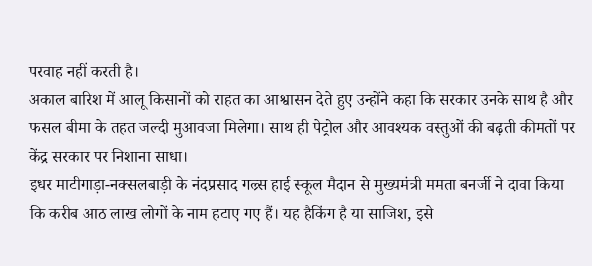परवाह नहीं करती है।
अकाल बारिश में आलू किसानों को राहत का आश्वासन देते हुए उन्होंने कहा कि सरकार उनके साथ है और फसल बीमा के तहत जल्दी मुआवजा मिलेगा। साथ ही पेट्रोल और आवश्यक वस्तुओं की बढ़ती कीमतों पर केंद्र सरकार पर निशाना साधा।
इधर माटीगाड़ा-नक्सलबाड़ी के नंदप्रसाद गल्र्स हाई स्कूल मैदान से मुख्यमंत्री ममता बनर्जी ने दावा किया कि करीब आठ लाख लोगों के नाम हटाए गए हैं। यह हैकिंग है या साजिश, इसे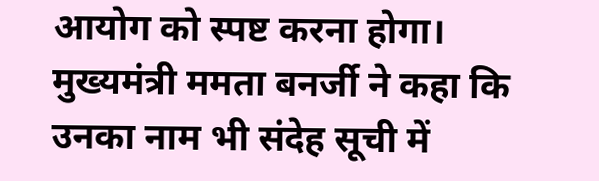आयोग को स्पष्ट करना होगा।
मुख्यमंत्री ममता बनर्जी ने कहा कि उनका नाम भी संदेह सूची में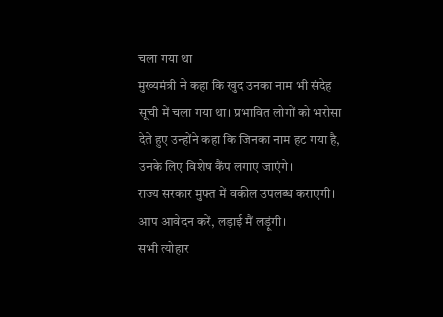चला गया था
मुख्यमंत्री ने कहा कि खुद उनका नाम भी संदेह सूची में चला गया था। प्रभावित लोगों को भरोसा देते हुए उन्होंने कहा कि जिनका नाम हट गया है, उनके लिए विशेष कैंप लगाए जाएंगे।
राज्य सरकार मुफ्त में वकील उपलब्ध कराएगी। आप आवेदन करें, लड़ाई मैं लड़ूंगी।
सभी त्योहार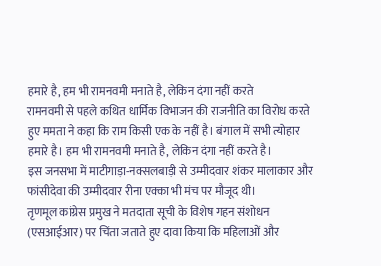हमारे है, हम भी रामनवमी मनाते है, लेकिन दंगा नहीं करते
रामनवमी से पहले कथित धार्मिक विभाजन की राजनीति का विरोध करते हुए ममता ने कहा कि राम किसी एक के नहीं है। बंगाल में सभी त्योहार हमारे है। हम भी रामनवमी मनाते है, लेकिन दंगा नहीं करते है।
इस जनसभा में माटीगाड़ा-नक्सलबाड़ी से उम्मीदवार शंकर मालाकार और फांसीदेवा की उम्मीदवार रीना एक्का भी मंच पर मौजूद थी।
तृणमूल कांग्रेस प्रमुख ने मतदाता सूची के विशेष गहन संशोधन (एसआईआर) पर चिंता जताते हुए दावा किया कि महिलाओं और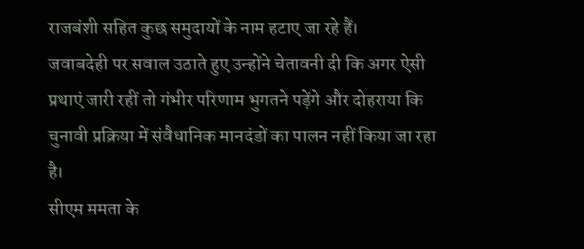राजबंशी सहित कुछ समुदायों के नाम हटाए जा रहे हैं।
जवाबदेही पर सवाल उठाते हुए उन्होंने चेतावनी दी कि अगर ऐसी प्रथाएं जारी रहीं तो गंभीर परिणाम भुगतने पड़ेंगे और दोहराया कि चुनावी प्रक्रिया में संवैधानिक मानदंडों का पालन नहीं किया जा रहा है।
सीएम ममता के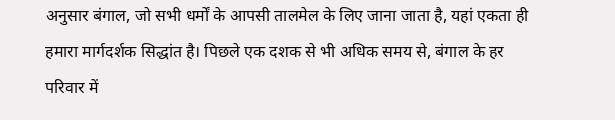अनुसार बंगाल, जो सभी धर्मों के आपसी तालमेल के लिए जाना जाता है, यहां एकता ही हमारा मार्गदर्शक सिद्धांत है। पिछले एक दशक से भी अधिक समय से, बंगाल के हर परिवार में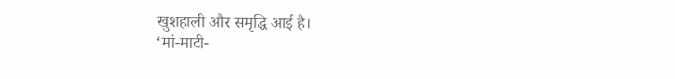खुशहाली और समृद्धि आई है।
‘मां-माटी-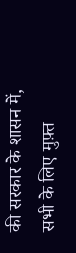की सरकार के शासन में, सभी के लिए मुफ़्त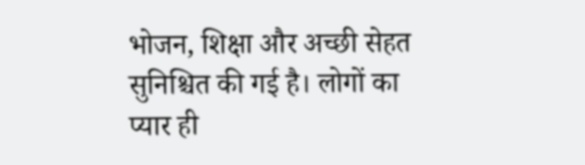भोजन, शिक्षा और अच्छी सेहत सुनिश्चित की गई है। लोगों का प्यार ही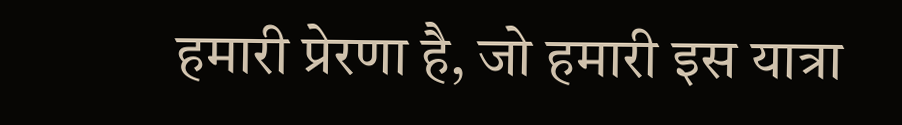हमारी प्रेरणा है, जो हमारी इस यात्रा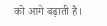को आगे बढ़ाती है।